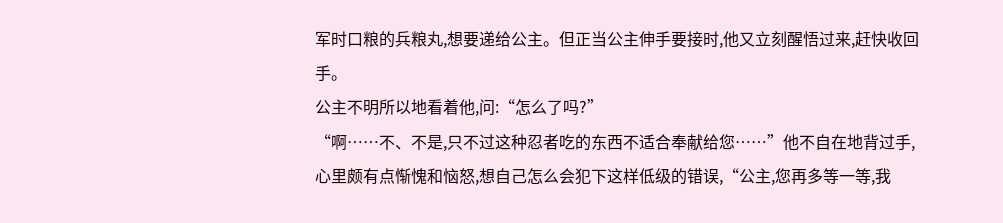军时口粮的兵粮丸,想要递给公主。但正当公主伸手要接时,他又立刻醒悟过来,赶快收回手。
公主不明所以地看着他,问:“怎么了吗?”
“啊……不、不是,只不过这种忍者吃的东西不适合奉献给您……”他不自在地背过手,心里颇有点惭愧和恼怒,想自己怎么会犯下这样低级的错误,“公主,您再多等一等,我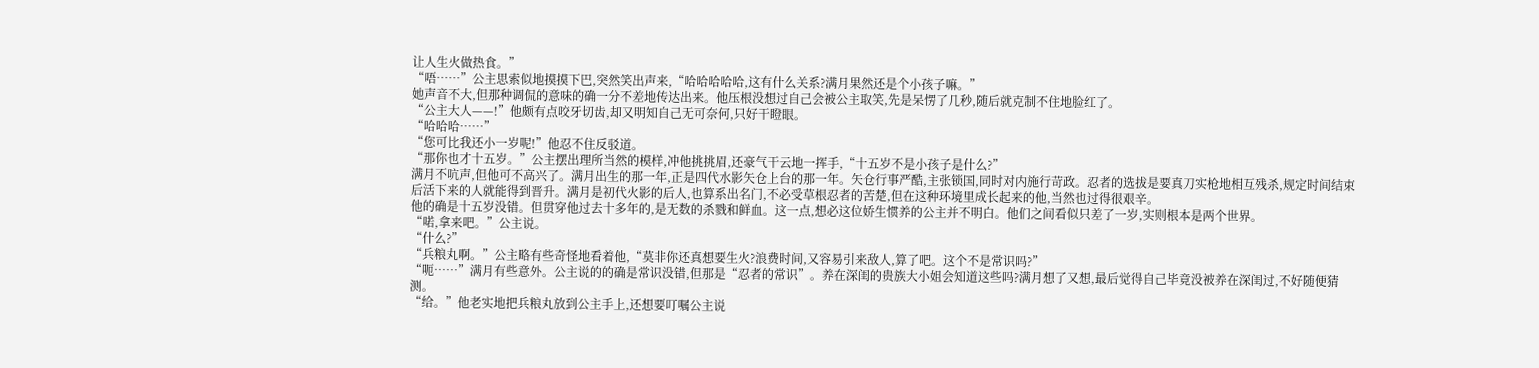让人生火做热食。”
“唔……”公主思索似地摸摸下巴,突然笑出声来,“哈哈哈哈哈,这有什么关系?满月果然还是个小孩子嘛。”
她声音不大,但那种调侃的意味的确一分不差地传达出来。他压根没想过自己会被公主取笑,先是呆愣了几秒,随后就克制不住地脸红了。
“公主大人——!”他颇有点咬牙切齿,却又明知自己无可奈何,只好干瞪眼。
“哈哈哈……”
“您可比我还小一岁呢!”他忍不住反驳道。
“那你也才十五岁。”公主摆出理所当然的模样,冲他挑挑眉,还豪气干云地一挥手,“十五岁不是小孩子是什么?”
满月不吭声,但他可不高兴了。满月出生的那一年,正是四代水影矢仓上台的那一年。矢仓行事严酷,主张锁国,同时对内施行苛政。忍者的选拔是要真刀实枪地相互残杀,规定时间结束后活下来的人就能得到晋升。满月是初代火影的后人,也算系出名门,不必受草根忍者的苦楚,但在这种环境里成长起来的他,当然也过得很艰辛。
他的确是十五岁没错。但贯穿他过去十多年的,是无数的杀戮和鲜血。这一点,想必这位娇生惯养的公主并不明白。他们之间看似只差了一岁,实则根本是两个世界。
“喏,拿来吧。”公主说。
“什么?”
“兵粮丸啊。”公主略有些奇怪地看着他,“莫非你还真想要生火?浪费时间,又容易引来敌人,算了吧。这个不是常识吗?”
“呃……”满月有些意外。公主说的的确是常识没错,但那是“忍者的常识”。养在深闺的贵族大小姐会知道这些吗?满月想了又想,最后觉得自己毕竟没被养在深闺过,不好随便猜测。
“给。”他老实地把兵粮丸放到公主手上,还想要叮嘱公主说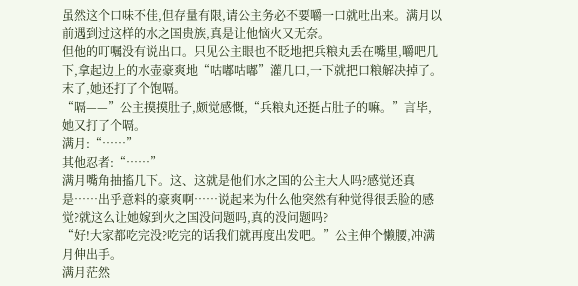虽然这个口味不佳,但存量有限,请公主务必不要嚼一口就吐出来。满月以前遇到过这样的水之国贵族,真是让他恼火又无奈。
但他的叮嘱没有说出口。只见公主眼也不眨地把兵粮丸丢在嘴里,嚼吧几下,拿起边上的水壶豪爽地“咕嘟咕嘟”灌几口,一下就把口粮解决掉了。末了,她还打了个饱嗝。
“嗝——”公主摸摸肚子,颇觉感慨,“兵粮丸还挺占肚子的嘛。”言毕,她又打了个嗝。
满月:“……”
其他忍者:“……”
满月嘴角抽搐几下。这、这就是他们水之国的公主大人吗?感觉还真是……出乎意料的豪爽啊……说起来为什么他突然有种觉得很丢脸的感觉?就这么让她嫁到火之国没问题吗,真的没问题吗?
“好!大家都吃完没?吃完的话我们就再度出发吧。”公主伸个懒腰,冲满月伸出手。
满月茫然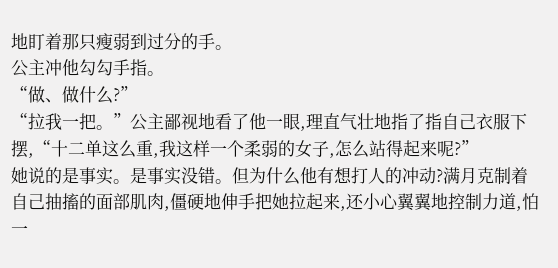地盯着那只瘦弱到过分的手。
公主冲他勾勾手指。
“做、做什么?”
“拉我一把。”公主鄙视地看了他一眼,理直气壮地指了指自己衣服下摆,“十二单这么重,我这样一个柔弱的女子,怎么站得起来呢?”
她说的是事实。是事实没错。但为什么他有想打人的冲动?满月克制着自己抽搐的面部肌肉,僵硬地伸手把她拉起来,还小心翼翼地控制力道,怕一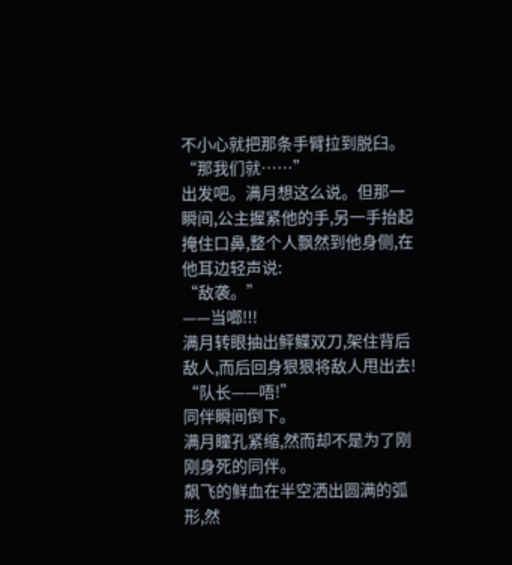不小心就把那条手臂拉到脱臼。
“那我们就……”
出发吧。满月想这么说。但那一瞬间,公主握紧他的手,另一手抬起掩住口鼻,整个人飘然到他身侧,在他耳边轻声说:
“敌袭。”
——当啷!!!
满月转眼抽出鲆鲽双刀,架住背后敌人,而后回身狠狠将敌人甩出去!
“队长——唔!”
同伴瞬间倒下。
满月瞳孔紧缩,然而却不是为了刚刚身死的同伴。
飙飞的鲜血在半空洒出圆满的弧形,然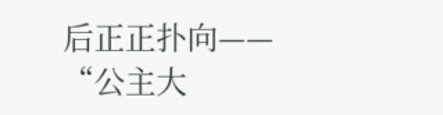后正正扑向——
“公主大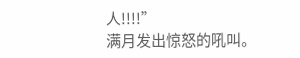人!!!!”
满月发出惊怒的吼叫。